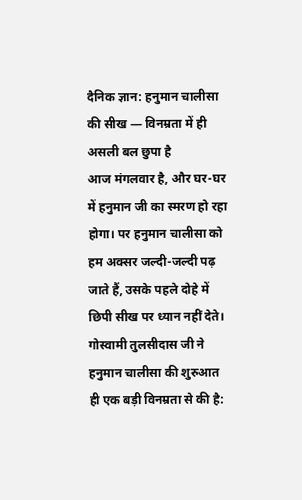दैनिक ज्ञान: हनुमान चालीसा की सीख — विनम्रता में ही असली बल छुपा है
आज मंगलवार है, और घर-घर में हनुमान जी का स्मरण हो रहा होगा। पर हनुमान चालीसा को हम अक्सर जल्दी-जल्दी पढ़ जाते हैं, उसके पहले दोहे में छिपी सीख पर ध्यान नहीं देते। गोस्वामी तुलसीदास जी ने हनुमान चालीसा की शुरुआत ही एक बड़ी विनम्रता से की है: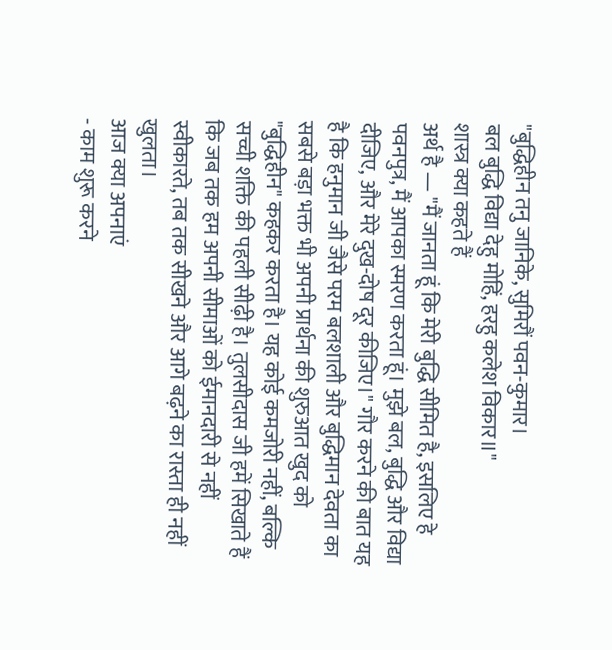"बुद्धिहीन तनु जानिके, सुमिरौं पवन-कुमार।
बल बुद्धि विद्या देहु मोहिं, हरहु कलेश विकार॥"
शास्त्र क्या कहते हैं
अर्थ है — "मैं जानता हूं कि मेरी बुद्धि सीमित है, इसलिए हे पवनपुत्र, मैं आपका स्मरण करता हूं। मुझे बल, बुद्धि और विद्या दीजिए, और मेरे दुख-दोष दूर कीजिए।" गौर करने की बात यह है कि हनुमान जी जैसे परम बलशाली और बुद्धिमान देवता का सबसे बड़ा भक्त भी अपनी प्रार्थना की शुरुआत खुद को "बुद्धिहीन" कहकर करता है। यह कोई कमजोरी नहीं, बल्कि सच्ची शक्ति की पहली सीढ़ी है। तुलसीदास जी हमें सिखाते हैं कि जब तक हम अपनी सीमाओं को ईमानदारी से नहीं स्वीकारते, तब तक सीखने और आगे बढ़ने का रास्ता ही नहीं खुलता।
आज क्या अपनाएं
- काम शुरू करने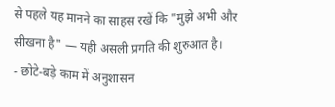से पहले यह मानने का साहस रखें कि "मुझे अभी और सीखना है" — यही असली प्रगति की शुरुआत है।
- छोटे-बड़े काम में अनुशासन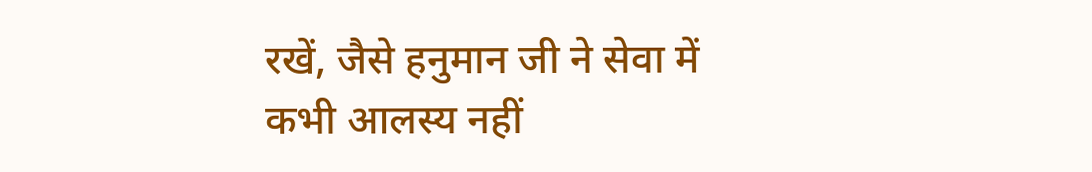रखें, जैसे हनुमान जी ने सेवा में कभी आलस्य नहीं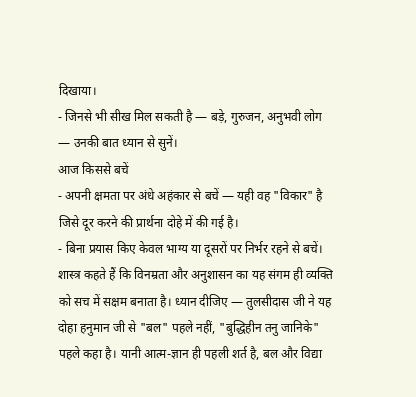दिखाया।
- जिनसे भी सीख मिल सकती है — बड़े, गुरुजन, अनुभवी लोग — उनकी बात ध्यान से सुनें।
आज किससे बचें
- अपनी क्षमता पर अंधे अहंकार से बचें — यही वह "विकार" है जिसे दूर करने की प्रार्थना दोहे में की गई है।
- बिना प्रयास किए केवल भाग्य या दूसरों पर निर्भर रहने से बचें।
शास्त्र कहते हैं कि विनम्रता और अनुशासन का यह संगम ही व्यक्ति को सच में सक्षम बनाता है। ध्यान दीजिए — तुलसीदास जी ने यह दोहा हनुमान जी से "बल" पहले नहीं, "बुद्धिहीन तनु जानिके" पहले कहा है। यानी आत्म-ज्ञान ही पहली शर्त है, बल और विद्या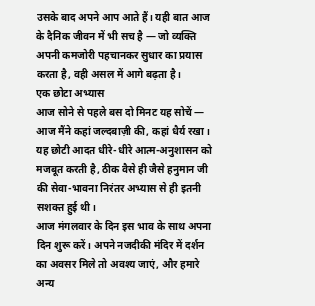उसके बाद अपने आप आते हैं। यही बात आज के दैनिक जीवन में भी सच है — जो व्यक्ति अपनी कमजोरी पहचानकर सुधार का प्रयास करता है, वही असल में आगे बढ़ता है।
एक छोटा अभ्यास
आज सोने से पहले बस दो मिनट यह सोचें — आज मैंने कहां जल्दबाज़ी की, कहां धैर्य रखा। यह छोटी आदत धीरे-धीरे आत्म-अनुशासन को मजबूत करती है, ठीक वैसे ही जैसे हनुमान जी की सेवा-भावना निरंतर अभ्यास से ही इतनी सशक्त हुई थी।
आज मंगलवार के दिन इस भाव के साथ अपना दिन शुरू करें। अपने नजदीकी मंदिर में दर्शन का अवसर मिले तो अवश्य जाएं, और हमारे अन्य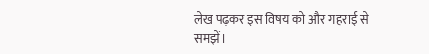लेख पढ़कर इस विषय को और गहराई से समझें।